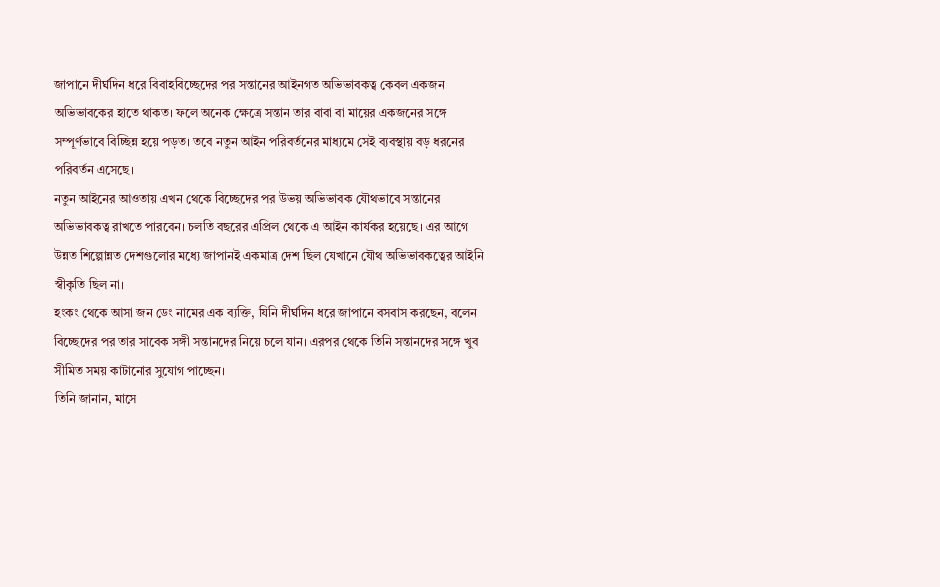জাপানে দীর্ঘদিন ধরে বিবাহবিচ্ছেদের পর সন্তানের আইনগত অভিভাবকত্ব কেবল একজন অভিভাবকের হাতে থাকত। ফলে অনেক ক্ষেত্রে সন্তান তার বাবা বা মায়ের একজনের সঙ্গে সম্পূর্ণভাবে বিচ্ছিন্ন হয়ে পড়ত। তবে নতুন আইন পরিবর্তনের মাধ্যমে সেই ব্যবস্থায় বড় ধরনের পরিবর্তন এসেছে।
নতুন আইনের আওতায় এখন থেকে বিচ্ছেদের পর উভয় অভিভাবক যৌথভাবে সন্তানের অভিভাবকত্ব রাখতে পারবেন। চলতি বছরের এপ্রিল থেকে এ আইন কার্যকর হয়েছে। এর আগে উন্নত শিল্পোন্নত দেশগুলোর মধ্যে জাপানই একমাত্র দেশ ছিল যেখানে যৌথ অভিভাবকত্বের আইনি স্বীকৃতি ছিল না।
হংকং থেকে আসা জন ডেং নামের এক ব্যক্তি, যিনি দীর্ঘদিন ধরে জাপানে বসবাস করছেন, বলেন বিচ্ছেদের পর তার সাবেক সঙ্গী সন্তানদের নিয়ে চলে যান। এরপর থেকে তিনি সন্তানদের সঙ্গে খুব সীমিত সময় কাটানোর সুযোগ পাচ্ছেন।
তিনি জানান, মাসে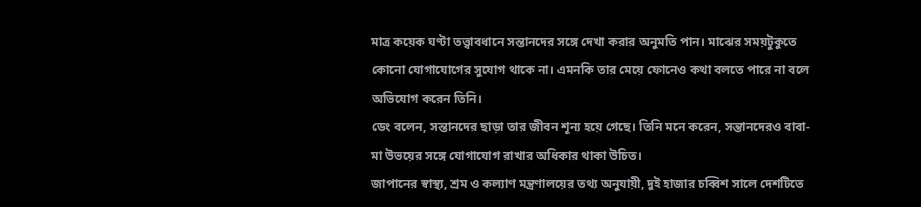মাত্র কয়েক ঘণ্টা তত্ত্বাবধানে সন্তানদের সঙ্গে দেখা করার অনুমতি পান। মাঝের সময়টুকুতে কোনো যোগাযোগের সুযোগ থাকে না। এমনকি তার মেয়ে ফোনেও কথা বলতে পারে না বলে অভিযোগ করেন তিনি।
ডেং বলেন, সন্তানদের ছাড়া তার জীবন শূন্য হয়ে গেছে। তিনি মনে করেন, সন্তানদেরও বাবা-মা উভয়ের সঙ্গে যোগাযোগ রাখার অধিকার থাকা উচিত।
জাপানের স্বাস্থ্য, শ্রম ও কল্যাণ মন্ত্রণালয়ের তথ্য অনুযায়ী, দুই হাজার চব্বিশ সালে দেশটিতে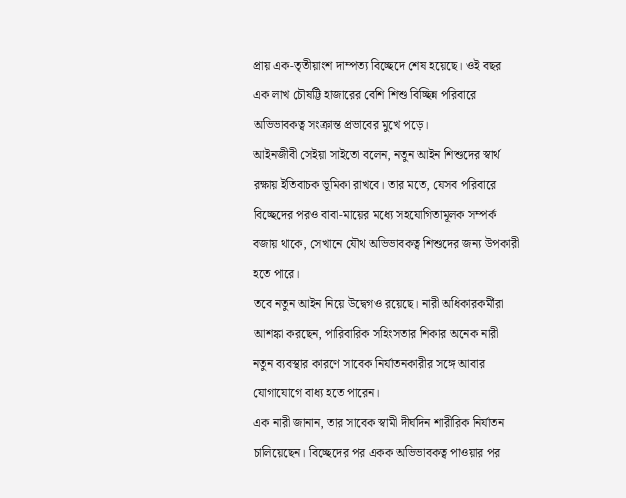প্রায় এক-তৃতীয়াংশ দাম্পত্য বিচ্ছেদে শেষ হয়েছে। ওই বছর এক লাখ চৌষট্টি হাজারের বেশি শিশু বিচ্ছিন্ন পরিবারে অভিভাবকত্ব সংক্রান্ত প্রভাবের মুখে পড়ে।
আইনজীবী সেইয়া সাইতো বলেন, নতুন আইন শিশুদের স্বার্থ রক্ষায় ইতিবাচক ভূমিকা রাখবে। তার মতে, যেসব পরিবারে বিচ্ছেদের পরও বাবা-মায়ের মধ্যে সহযোগিতামূলক সম্পর্ক বজায় থাকে, সেখানে যৌথ অভিভাবকত্ব শিশুদের জন্য উপকারী হতে পারে।
তবে নতুন আইন নিয়ে উদ্বেগও রয়েছে। নারী অধিকারকর্মীরা আশঙ্কা করছেন, পারিবারিক সহিংসতার শিকার অনেক নারী নতুন ব্যবস্থার কারণে সাবেক নির্যাতনকারীর সঙ্গে আবার যোগাযোগে বাধ্য হতে পারেন।
এক নারী জানান, তার সাবেক স্বামী দীর্ঘদিন শারীরিক নির্যাতন চালিয়েছেন। বিচ্ছেদের পর একক অভিভাবকত্ব পাওয়ার পর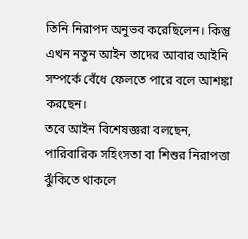তিনি নিরাপদ অনুভব করেছিলেন। কিন্তু এখন নতুন আইন তাদের আবার আইনি সম্পর্কে বেঁধে ফেলতে পারে বলে আশঙ্কা করছেন।
তবে আইন বিশেষজ্ঞরা বলছেন, পারিবারিক সহিংসতা বা শিশুর নিরাপত্তা ঝুঁকিতে থাকলে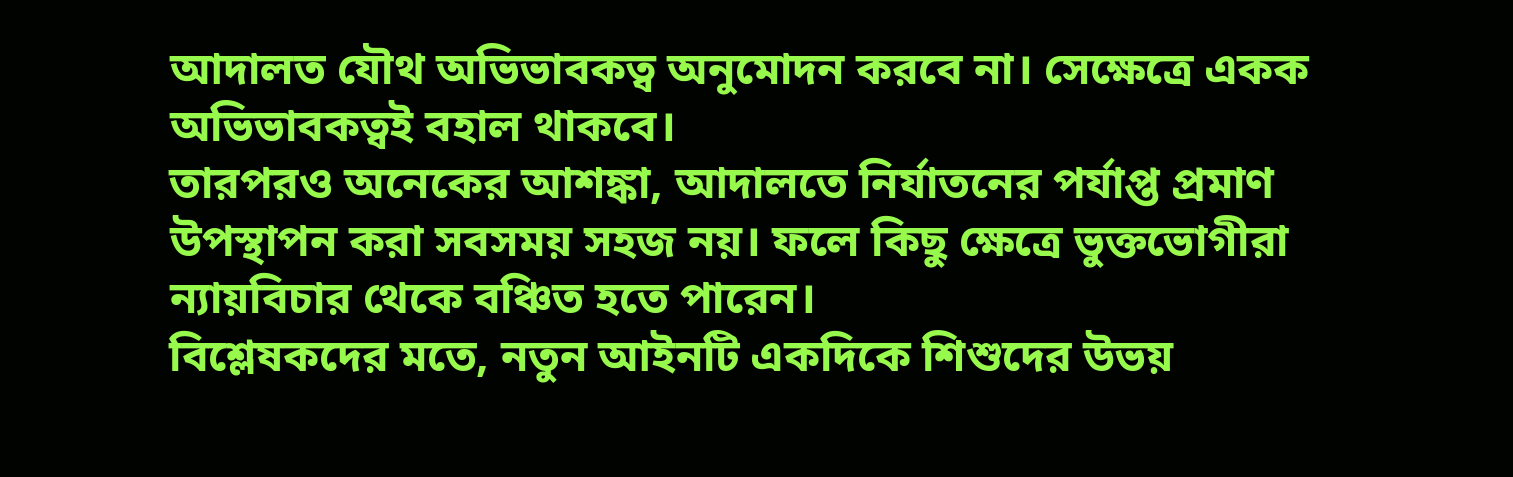আদালত যৌথ অভিভাবকত্ব অনুমোদন করবে না। সেক্ষেত্রে একক অভিভাবকত্বই বহাল থাকবে।
তারপরও অনেকের আশঙ্কা, আদালতে নির্যাতনের পর্যাপ্ত প্রমাণ উপস্থাপন করা সবসময় সহজ নয়। ফলে কিছু ক্ষেত্রে ভুক্তভোগীরা ন্যায়বিচার থেকে বঞ্চিত হতে পারেন।
বিশ্লেষকদের মতে, নতুন আইনটি একদিকে শিশুদের উভয়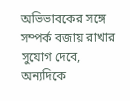অভিভাবকের সঙ্গে সম্পর্ক বজায় রাখার সুযোগ দেবে, অন্যদিকে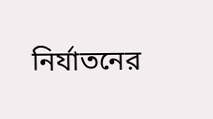নির্যাতনের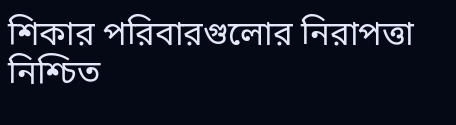শিকার পরিবারগুলোর নিরাপত্তা নিশ্চিত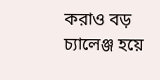করাও বড় চ্যালেঞ্জ হয়ে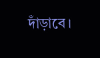দাঁড়াবে।